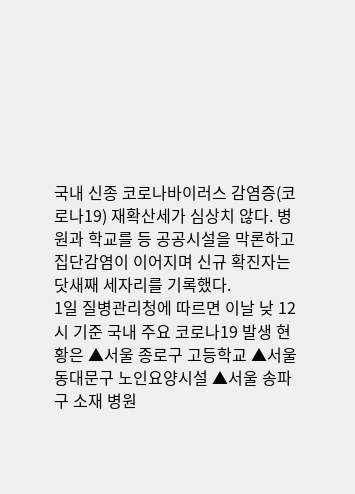국내 신종 코로나바이러스 감염증(코로나19) 재확산세가 심상치 않다. 병원과 학교를 등 공공시설을 막론하고 집단감염이 이어지며 신규 확진자는 닷새째 세자리를 기록했다.
1일 질병관리청에 따르면 이날 낮 12시 기준 국내 주요 코로나19 발생 현황은 ▲서울 종로구 고등학교 ▲서울 동대문구 노인요양시설 ▲서울 송파구 소재 병원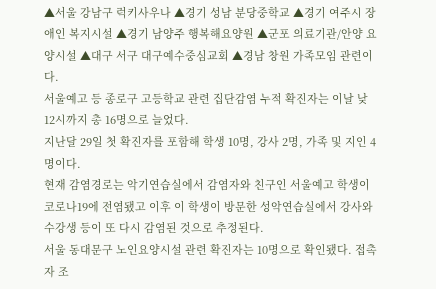▲서울 강남구 럭키사우나 ▲경기 성남 분당중학교 ▲경기 여주시 장애인 복지시설 ▲경기 남양주 행복해요양원 ▲군포 의료기관/안양 요양시설 ▲대구 서구 대구예수중심교회 ▲경남 창원 가족모임 관련이다.
서울예고 등 종로구 고등학교 관련 집단감염 누적 확진자는 이날 낮 12시까지 총 16명으로 늘었다.
지난달 29일 첫 확진자를 포함해 학생 10명, 강사 2명, 가족 및 지인 4명이다.
현재 감염경로는 악기연습실에서 감염자와 친구인 서울예고 학생이 코로나19에 전염됐고 이후 이 학생이 방문한 성악연습실에서 강사와 수강생 등이 또 다시 감염된 것으로 추정된다.
서울 동대문구 노인요양시설 관련 확진자는 10명으로 확인됐다. 접촉자 조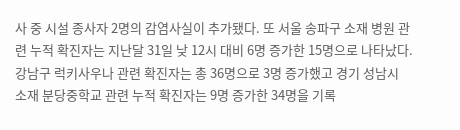사 중 시설 종사자 2명의 감염사실이 추가됐다. 또 서울 송파구 소재 병원 관련 누적 확진자는 지난달 31일 낮 12시 대비 6명 증가한 15명으로 나타났다.
강남구 럭키사우나 관련 확진자는 총 36명으로 3명 증가했고 경기 성남시 소재 분당중학교 관련 누적 확진자는 9명 증가한 34명을 기록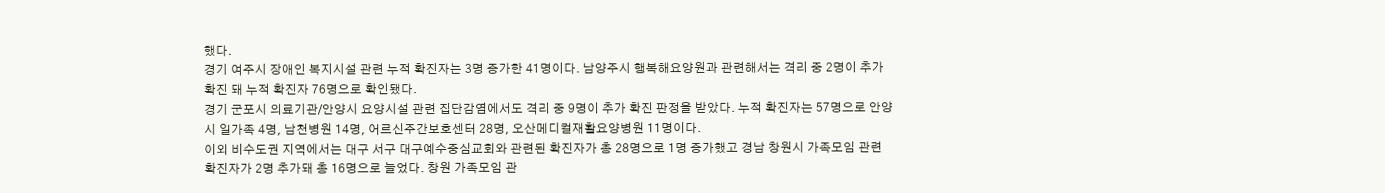했다.
경기 여주시 장애인 복지시설 관련 누적 확진자는 3명 증가한 41명이다. 남양주시 행복해요양원과 관련해서는 격리 중 2명이 추가 확진 돼 누적 확진자 76명으로 확인됐다.
경기 군포시 의료기관/안양시 요양시설 관련 집단감염에서도 격리 중 9명이 추가 확진 판정을 받았다. 누적 확진자는 57명으로 안양시 일가족 4명, 남천병원 14명, 어르신주간보호센터 28명, 오산메디컬재활요양병원 11명이다.
이외 비수도권 지역에서는 대구 서구 대구예수중심교회와 관련된 확진자가 총 28명으로 1명 증가했고 경남 창원시 가족모임 관련 확진자가 2명 추가돼 총 16명으로 늘었다. 창원 가족모임 관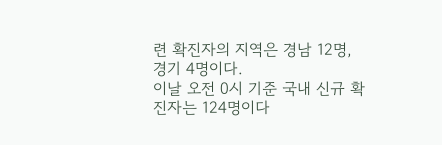련 확진자의 지역은 경남 12명, 경기 4명이다.
이날 오전 0시 기준 국내 신규 확진자는 124명이다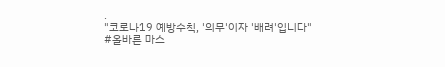.
"코로나19 예방수칙, '의무'이자 '배려'입니다"
#올바른 마스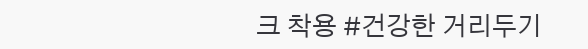크 착용 #건강한 거리두기